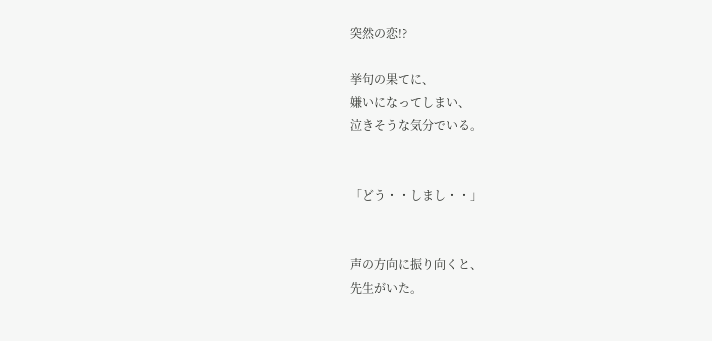突然の恋!?

挙句の果てに、
嫌いになってしまい、
泣きそうな気分でいる。


「どう・・しまし・・」


声の方向に振り向くと、
先生がいた。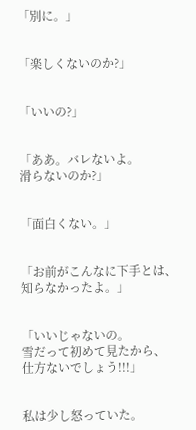「別に。」


「楽しくないのか?」


「いいの?」


「ああ。バレないよ。
滑らないのか?」


「面白くない。」


「お前がこんなに下手とは、
知らなかったよ。」


「いいじゃないの。
雪だって初めて見たから、
仕方ないでしょう!!!」


私は少し怒っていた。